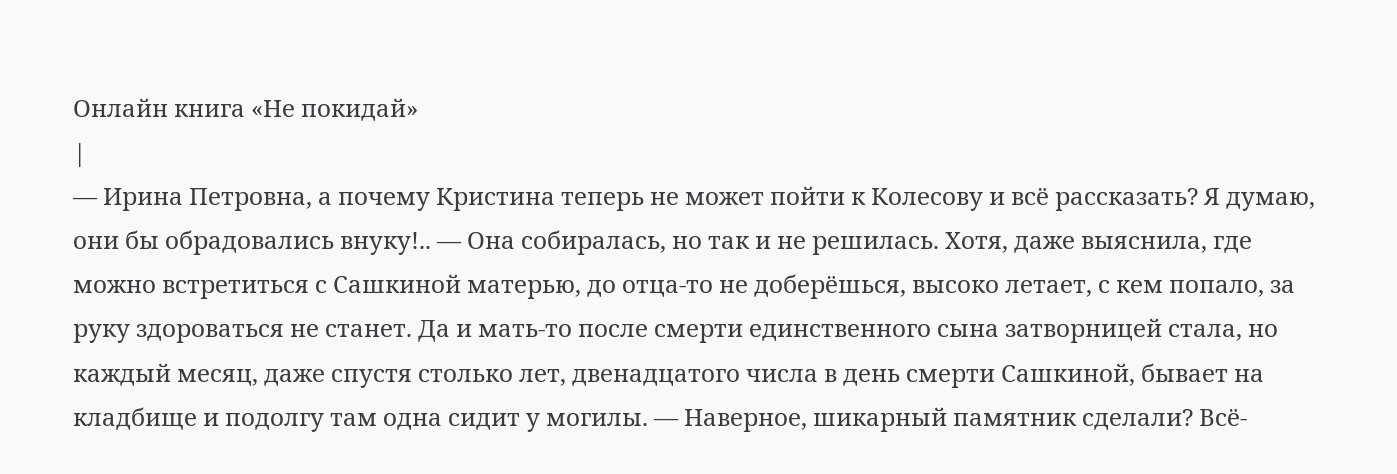Онлайн книга «Не покидай»
|
— Ирина Петровна, а почему Кристина теперь не может пойти к Колесову и всё рассказать? Я думаю, они бы обрадовались внуку!.. — Она собиралась, но так и не решилась. Хотя, даже выяснила, где можно встретиться с Сашкиной матерью, до отца-то не доберёшься, высоко летает, с кем попало, за руку здороваться не станет. Да и мать-то после смерти единственного сына затворницей стала, но каждый месяц, даже спустя столько лет, двенадцатого числа в день смерти Сашкиной, бывает на кладбище и подолгу там одна сидит у могилы. — Наверное, шикарный памятник сделали? Всё-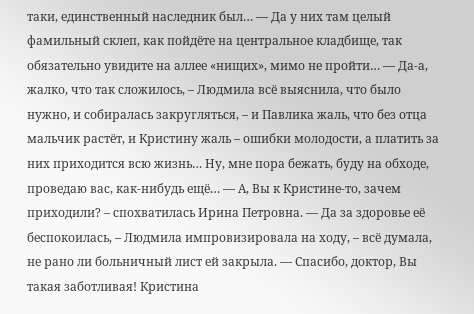таки, единственный наследник был… — Да у них там целый фамильный склеп, как пойдёте на центральное кладбище, так обязательно увидите на аллее «нищих», мимо не пройти… — Да-а, жалко, что так сложилось, – Людмила всё выяснила, что было нужно, и собиралась закругляться, – и Павлика жаль, что без отца мальчик растёт, и Кристину жаль – ошибки молодости, а платить за них приходится всю жизнь… Ну, мне пора бежать, буду на обходе, проведаю вас, как-нибудь ещё… — А, Вы к Кристине-то, зачем приходили? – спохватилась Ирина Петровна. — Да за здоровье её беспокоилась, – Людмила импровизировала на ходу, – всё думала, не рано ли больничный лист ей закрыла. — Спасибо, доктор, Вы такая заботливая! Кристина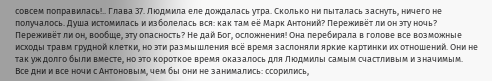совсем поправилась!.. Глава 37. Людмила еле дождалась утра. Сколько ни пыталась заснуть, ничего не получалось. Душа истомилась и изболелась вся: как там её Марк Антоний? Переживёт ли он эту ночь? Переживёт ли он, вообще, эту опасность? Не дай Бог, осложнения! Она перебирала в голове все возможные исходы травм грудной клетки, но эти размышления всё время заслоняли яркие картинки их отношений. Они не так уж долго были вместе, но это короткое время оказалось для Людмилы самым счастливым и значимым. Все дни и все ночи с Антоновым, чем бы они не занимались: ссорились,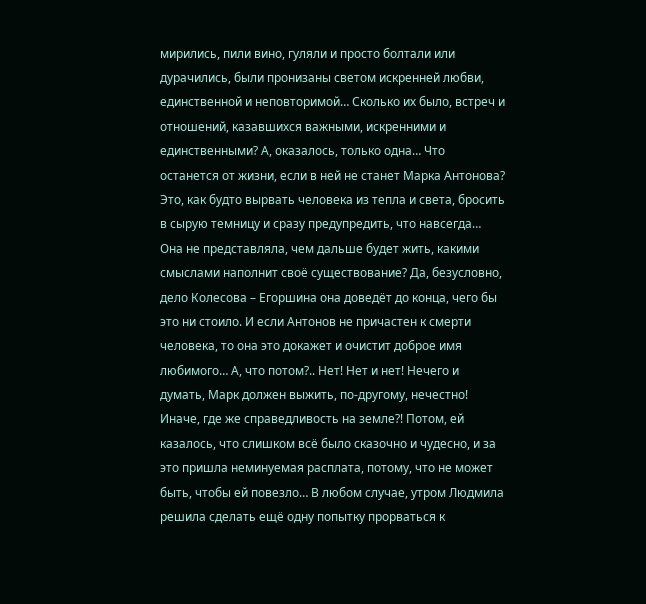мирились, пили вино, гуляли и просто болтали или дурачились, были пронизаны светом искренней любви, единственной и неповторимой… Сколько их было, встреч и отношений, казавшихся важными, искренними и единственными? А, оказалось, только одна… Что останется от жизни, если в ней не станет Марка Антонова? Это, как будто вырвать человека из тепла и света, бросить в сырую темницу и сразу предупредить, что навсегда… Она не представляла, чем дальше будет жить, какими смыслами наполнит своё существование? Да, безусловно, дело Колесова – Егоршина она доведёт до конца, чего бы это ни стоило. И если Антонов не причастен к смерти человека, то она это докажет и очистит доброе имя любимого… А, что потом?.. Нет! Нет и нет! Нечего и думать, Марк должен выжить, по-другому, нечестно! Иначе, где же справедливость на земле?! Потом, ей казалось, что слишком всё было сказочно и чудесно, и за это пришла неминуемая расплата, потому, что не может быть, чтобы ей повезло… В любом случае, утром Людмила решила сделать ещё одну попытку прорваться к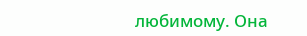любимому. Она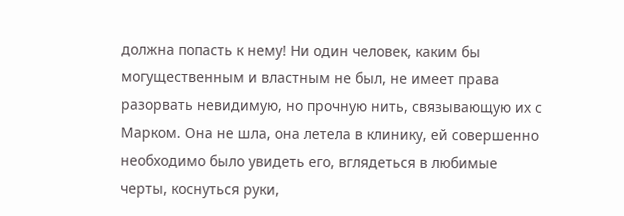должна попасть к нему! Ни один человек, каким бы могущественным и властным не был, не имеет права разорвать невидимую, но прочную нить, связывающую их с Марком. Она не шла, она летела в клинику, ей совершенно необходимо было увидеть его, вглядеться в любимые черты, коснуться руки,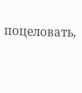поцеловать,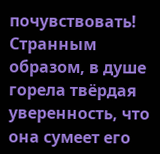почувствовать! Странным образом, в душе горела твёрдая уверенность, что она сумеет его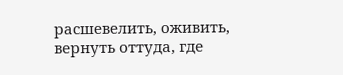расшевелить, оживить, вернуть оттуда, где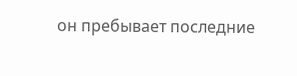он пребывает последние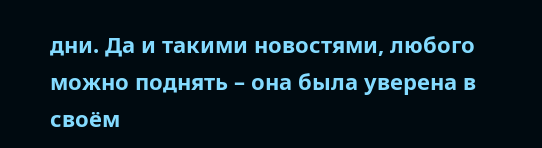дни. Да и такими новостями, любого можно поднять – она была уверена в своём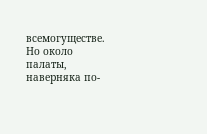всемогуществе. Но около палаты, наверняка по-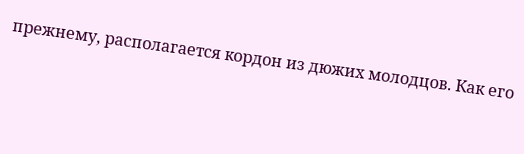прежнему, располагается кордон из дюжих молодцов. Как его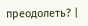преодолеть? |